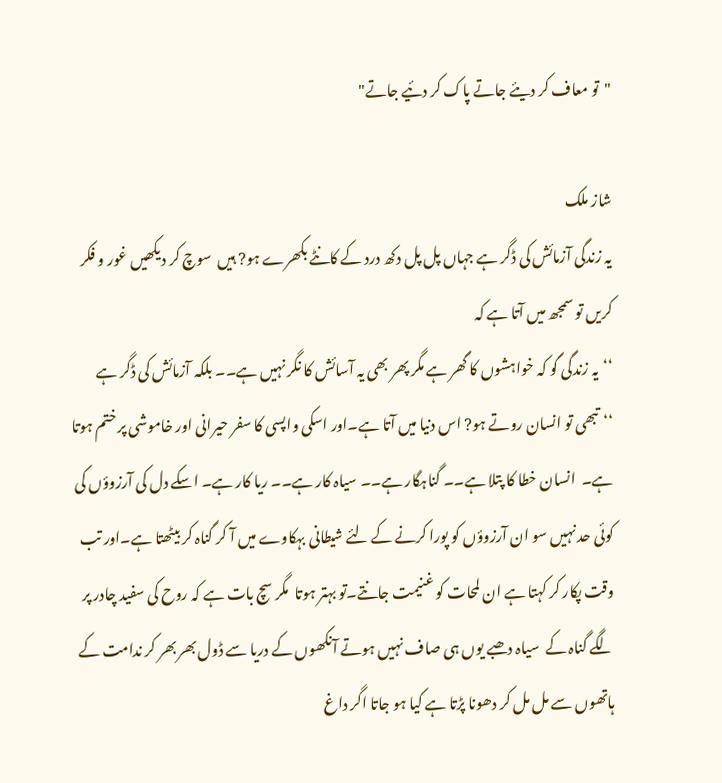"تو معاف کر دیئے جاتے پاک کر دئیے جاتے"

شاز ملک
یہ زندگی آزمائش کی ڈگر ہے جہاں پل پل دکھ درد کے کانٹے بکھرے ہو? ہیں  سوچ کر دیکھیں غور و فکر کریں تو سمجھ میں آتا ہے کہ
‘‘یہ زندگی گو کہ خواہشوں کا گھر ہے مگر پھر بھی یہ آسائش کا نگر نہیں ہے۔۔ بلکہ آزمائش کی ڈگر ہے ‘‘تبھی تو انسان روتے ہو? اس دنیا میں آتا ہے۔اور اسکی واپسی کا سفر حیرانی اور خاموشی پر ختم ہوتا ہے۔  انسان خطا کا پتلا ہے۔۔ گناہگار ہے۔۔ سیاہ کار ہے۔۔ ریا کار ہے۔ اسکے دل کی آرزوؤں کی کوئی حد نہیں سو ان آرزوؤں کو پورا کرنے کے لئے شیطانی بہکاوے میں آ کر گناہ کر بیٹھتا ہے۔اور تب وقت پکار کر کہتا ہے ان لمحات کو غنیمت جانتے۔تو بہتر ہوتا  مگر سچ بات ہے کہ روح کی سفید چادر پر لگے گناہ کے  سیاہ دھبے یوں ہی صاف نہیں ہوتے آنکھوں کے دریا سے ڈول بھر بھر کر ندامت کے ہاتھوں سے مل مل کر دھونا پڑتا ہے کیا ہو جاتا اگر داغ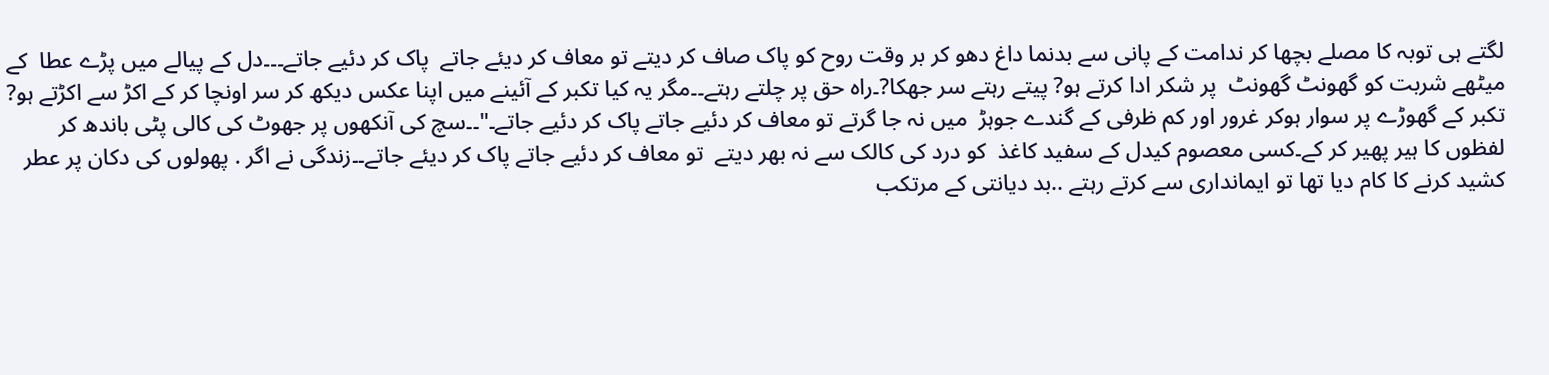لگتے ہی توبہ کا مصلے بچھا کر ندامت کے پانی سے بدنما داغ دھو کر بر وقت روح کو پاک صاف کر دیتے تو معاف کر دیئے جاتے  پاک کر دئیے جاتے۔۔۔دل کے پیالے میں پڑے عطا  کے میٹھے شربت کو گھونٹ گھونٹ  پر شکر ادا کرتے ہو? پیتے رہتے سر جھکا?۔راہ حق پر چلتے رہتے۔۔مگر یہ کیا تکبر کے آئینے میں اپنا عکس دیکھ کر سر اونچا کر کے اکڑ سے اکڑتے ہو?  تکبر کے گھوڑے پر سوار ہوکر غرور اور کم ظرفی کے گندے جوہڑ  میں نہ جا گرتے تو معاف کر دئیے جاتے پاک کر دئیے جاتے۔"۔۔سچ کی آنکھوں پر جھوٹ کی کالی پٹی باندھ کر لفظوں کا ہیر پھیر کر کے۔کسی معصوم کیدل کے سفید کاغذ  کو درد کی کالک سے نہ بھر دیتے  تو معاف کر دئیے جاتے پاک کر دیئے جاتے۔۔زندگی نے اگر . پھولوں کی دکان پر عطر کشید کرنے کا کام دیا تھا تو ایمانداری سے کرتے رہتے ..بد دیانتی کے مرتکب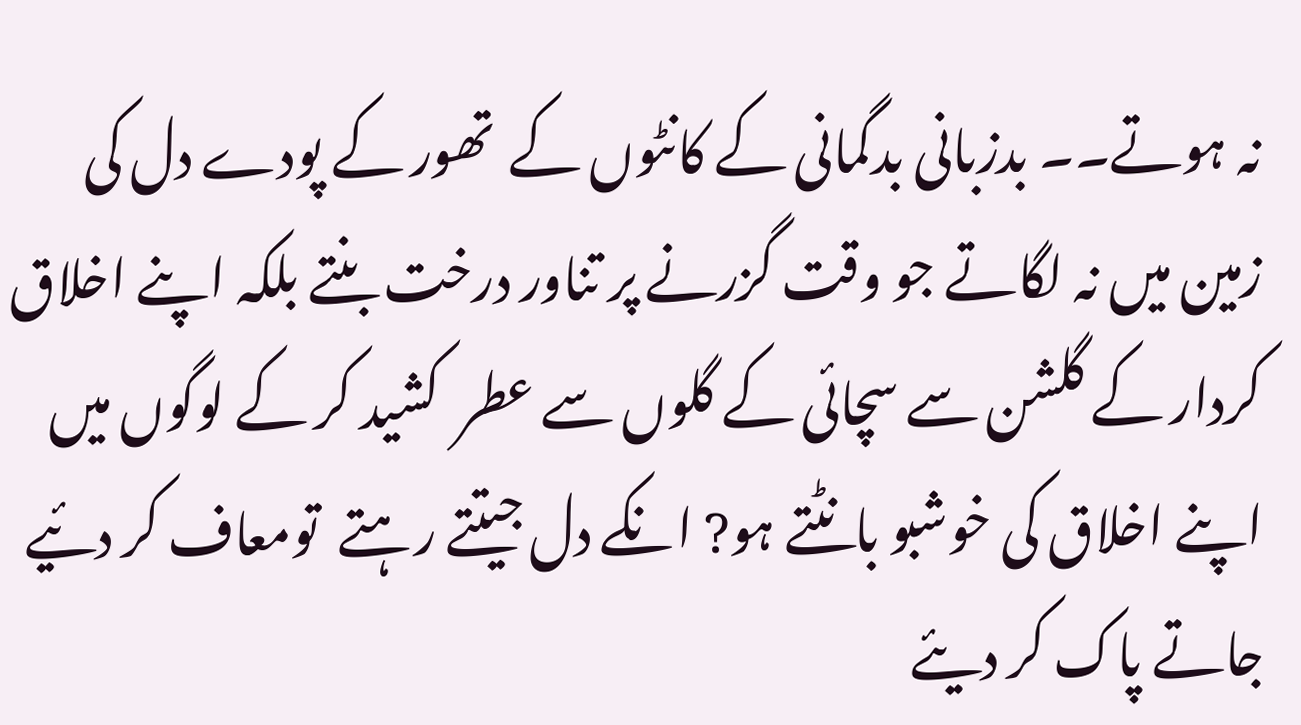نہ ہوتے۔۔ بدزبانی بدگمانی کے کانٹوں کے  تھور کے پودے دل کی زمین میں نہ لگاتے جو وقت گزرنے پر تناور درخت بنتے بلکہ اپنے اخلاق کردار کے گلشن سے سچائی کے گلوں سے عطر  کشید کر کے لوگوں میں اپنے اخلاق کی خوشبو بانٹتے ہو? انکے دل جیتتے رہتے  تومعاف کر دئیے جاتے پاک کر دیئے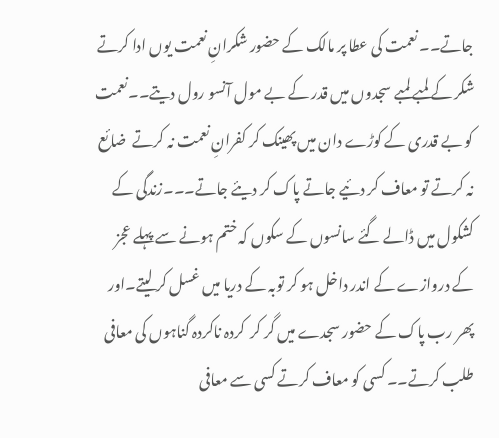جاتے۔۔ نعمت کی عطا پر مالک کے حضور شکرانِ نعمت یوں ادا کرتے شکر کے لمبے لمبے سجدوں میں قدر کے بے مول آنسو رول دیتے۔۔نعمت کو بے قدری کے کوڑے دان میں پھینک کر کفرانِ نعمت نہ کرتے  ضائع نہ کرتے تو معاف کر دئیے جاتے پاک کر دیئے جاتے۔۔۔زندگی کے کشکول میں ڈالے گئے سانسوں کے سکوں کہ ختم ہونے سے پہلے عجز  کے دروازے کے اندر داخل ہو کر توبہ کے دریا میں غسل کر لیتے۔اور پھر رب پاک کے حضور سجدے میں گر کر  کردہ ناکردہ گناہوں کی معافی طلب کرتے۔۔ کسی کو معاف کرتے کسی سے معافی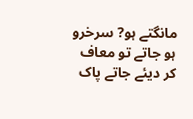مانگتے ہو? سرخرو ہو جاتے تو معاف کر دیئے جاتے پاک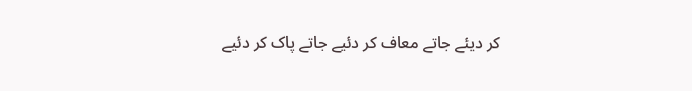کر دیئے جاتے معاف کر دئیے جاتے پاک کر دئیے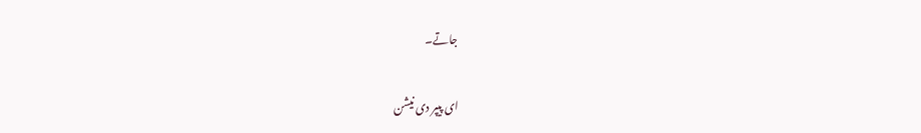جاتے۔

ای پیپر دی نیشن